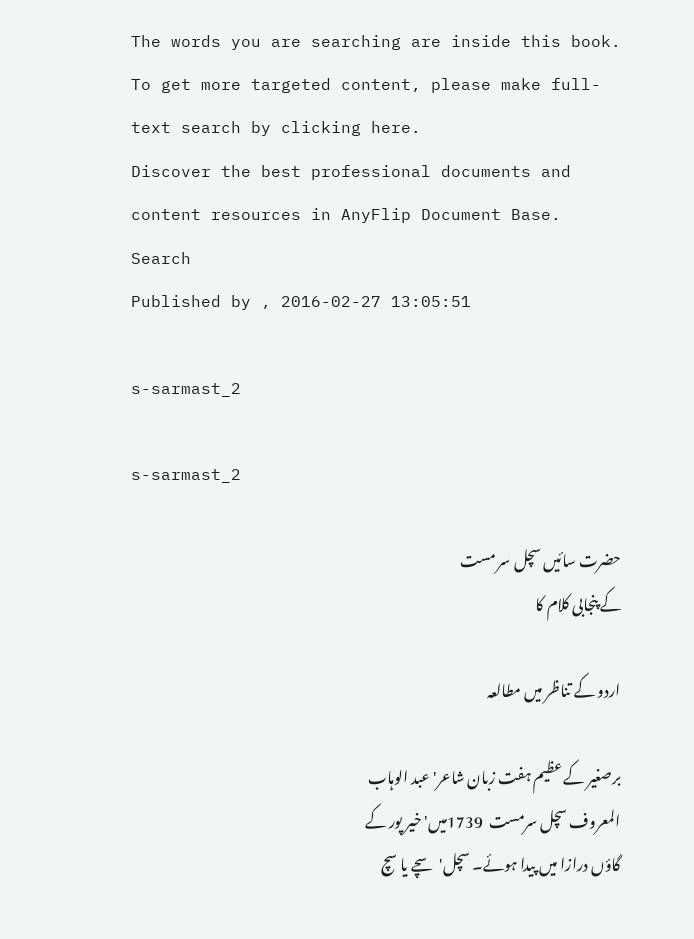The words you are searching are inside this book. To get more targeted content, please make full-text search by clicking here.
Discover the best professional documents and content resources in AnyFlip Document Base.
Search
Published by , 2016-02-27 13:05:51

s-sarmast_2

s-sarmast_2

حضرت سائیں سچل سر مست
کے پنجابی کلام کا

اردو کے تناظر میں مطالعہ

برصغیر کے عظیم ہفت زبان شاعر' عبد الوہاب
المعروف سچل سرمست  1739میں' خیر پور کے
گاؤں درازا میں پیدا ہوئے۔ سچل' سچے یا سچ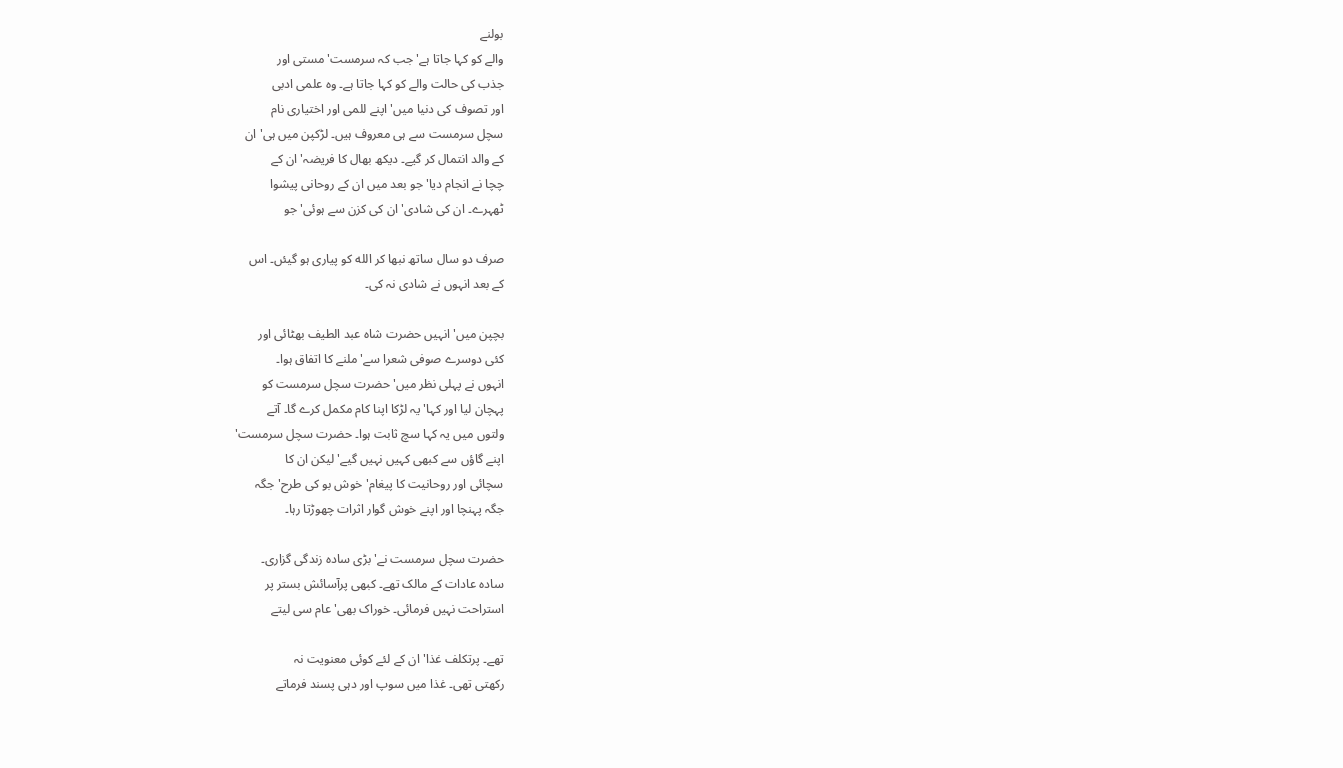بولنے
والے کو کہا جاتا ہے' جب کہ سرمست' مستی اور
جذب کی حالت والے کو کہا جاتا ہے۔ وہ علمی ادبی
اور تصوف کی دنیا میں' اپنے للمی اور اختیاری نام
سچل سرمست سے ہی معروف ہیں۔ لڑکپن میں ہی' ان
کے والد انتمال کر گیے۔ دیکھ بھال کا فریضہ' ان کے
چچا نے انجام دیا' جو بعد میں ان کے روحانی پیشوا
ٹھہرے۔ ان کی شادی' ان کی کزن سے ہوئی' جو

صرف دو سال ساتھ نبھا کر الله کو پیاری ہو گیئں۔ اس
کے بعد انہوں نے شادی نہ کی۔

بچپن میں' انہیں حضرت شاہ عبد الطیف بھٹائی اور
کئی دوسرے صوفی شعرا سے' ملنے کا اتفاق ہوا۔
انہوں نے پہلی نظر میں' حضرت سچل سرمست کو
پہچان لیا اور کہا' یہ لڑکا اپنا کام مکمل کرے گا۔ آتے
ولتوں میں یہ کہا سچ ثابت ہوا۔ حضرت سچل سرمست'
اپنے گاؤں سے کبھی کہیں نہیں گیے' لیکن ان کا
سچائی اور روحانیت کا پیغام' خوش بو کی طرح' جگہ
جگہ پہنچا اور اپنے خوش گوار اثرات چھوڑتا رہا۔

حضرت سچل سرمست نے' بڑی سادہ زندگی گزاری۔
سادہ عادات کے مالک تھے۔ کبھی پرآسائش بستر پر
استراحت نہیں فرمائی۔ خوراک بھی' عام سی لیتے

تھے۔ پرتکلف غذا' ان کے لئے کوئی معنویت نہ
رکھتی تھی۔ غذا میں سوپ اور دہی پسند فرماتے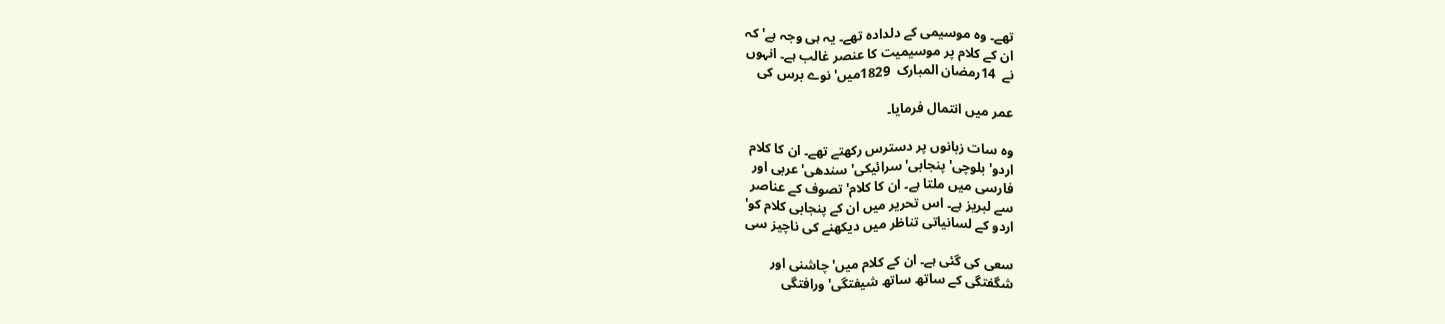تھے۔ وہ موسیمی کے دلدادہ تھے۔ یہ ہی وجہ ہے' کہ
ان کے کلام پر موسیمیت کا عنصر غالب ہے۔ انہوں
نے  14رمضان المبارک  1829میں' نوے برس کی

عمر میں انتمال فرمایا۔

وہ سات زبانوں پر دسترس رکھتے تھے۔ ان کا کلام
اردو' بلوچی' پنجابی' سرائیکی' سندھی' عربی اور
فارسی میں ملتا ہے۔ ان کا کلام' تصوف کے عناصر
سے لبریز ہے۔ اس تحریر میں ان کے پنجابی کلام کو'
اردو کے لسانیاتی تناظر میں دیکھنے کی ناچیز سی

سعی کی گئی ہے۔ ان کے کلام میں' چاشنی اور
شگفتگی کے ساتھ ساتھ شیفتگی' ورافتگی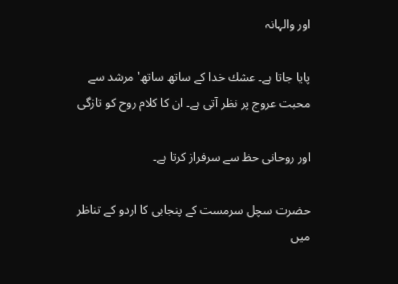اور والہانہ

پایا جاتا ہے۔ عشك خدا کے ساتھ ساتھ' مرشد سے
محبت عروج پر نظر آتی ہے۔ ان کا کلام روح کو تازگی

اور روحانی حظ سے سرفراز کرتا ہے۔

حضرت سچل سرمست کے پنجابی کا اردو کے تناظر
میں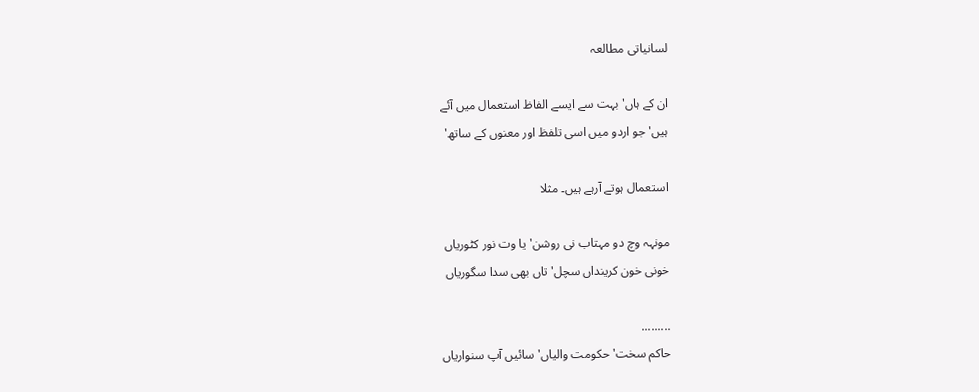لسانیاتی مطالعہ

ان کے ہاں' بہت سے ایسے الفاظ استعمال میں آئے
ہیں' جو اردو میں اسی تلفظ اور معنوں کے ساتھ'

استعمال ہوتے آرہے ہیں۔ مثلا

مونہہ وچ دو مہتاب نی روشن' یا وت نور کٹوریاں
خونی خون کرینداں سچل' تاں بھی سدا سگوریاں

.........
حاکم سخت' حکومت والیاں' سائیں آپ سنواریاں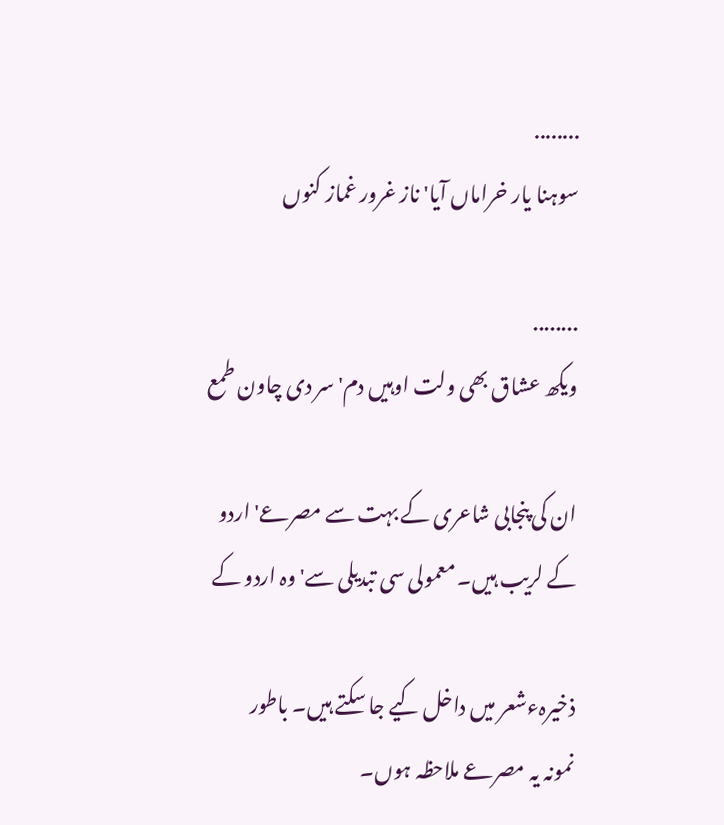........
سوہنا یار خراماں آیا' ناز غرور غماز کنوں

........
ویکھ عشاق بھی ولت اوہیں دم' سر دی چاون طمع

ان کی پنجابی شاعری کے بہت سے مصرعے' اردو
کے لریب ہیں۔ معمولی سی تبدیلی سے' وہ اردو کے

ذخیرہءشعر میں داخل کیے جا سکتے ہیں۔ باطور
نمونہ یہ مصرعے ملاحظہ ہوں۔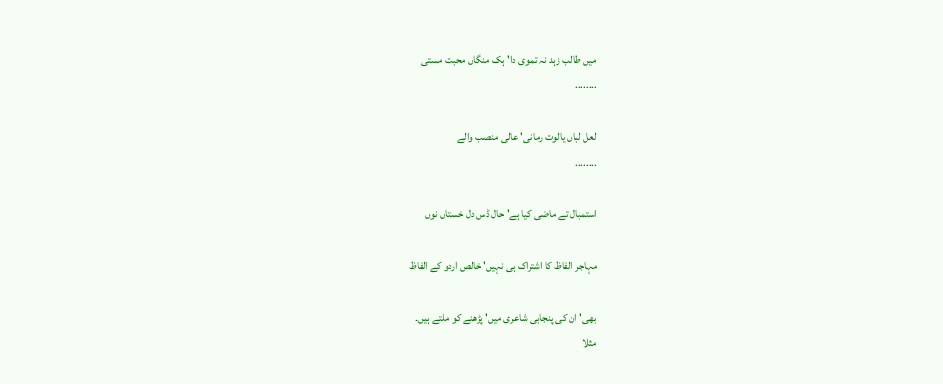میں طالب زہد نہ تموی دا' ہک منگاں محبت مستی
........

لعل لباں یالوت رمانی' عالی منصب والے
........

استمبال تے ماضی کیا ہے' حال ڈس دل خستاں نوں

مہاجر الفاظ کا اشتراک ہی نہیں' خالص اردو کے الفاظ

بھی' ان کی پنجابی شاعری میں' پڑھنے کو ملتے ہیں۔
مثلا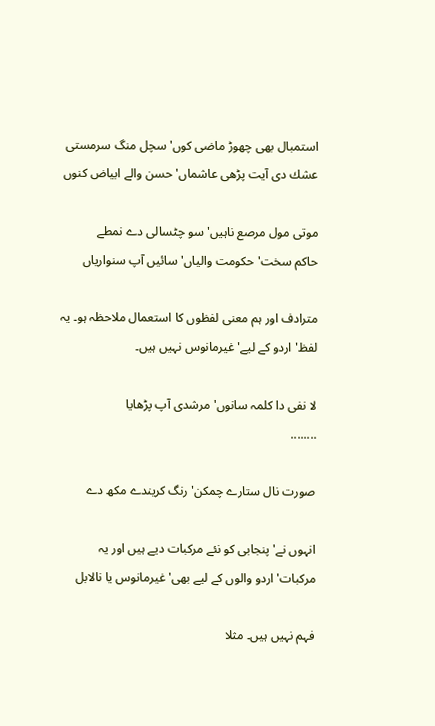استمبال بھی چھوڑ ماضی کوں' سچل منگ سرمستی
عشك دی آیت پڑھی عاشماں' حسن والے ابیاض کنوں

موتی مول مرصع ناہیں' سو چٹسالی دے نمطے
حاکم سخت' حکومت والیاں' سائیں آپ سنواریاں

مترادف اور ہم معنی لفظوں کا استعمال ملاحظہ ہو۔ یہ
لفظ' اردو کے لیے' غیرمانوس نہیں ہیں۔

لا نفی دا کلمہ سانوں' مرشدی آپ پڑھایا
........

صورت نال ستارے چمکن' رنگ کریندے مکھ دے

انہوں نے' پنجابی کو نئے مرکبات دیے ہیں اور یہ
مرکبات' اردو والوں کے لیے بھی' غیرمانوس یا نالابل

فہم نہیں ہیں۔ مثلا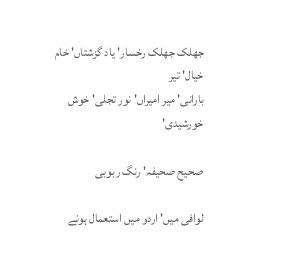جھلک جھلک رخسار' یاد گزشتاں' خام خیال' تیر
بارانی' میر امیراں' نور تجلی' خوش خورشیدی'

صحیح صحیفہ' رنگ ربوبی

لوافی میں' اردو میں استعمال ہونے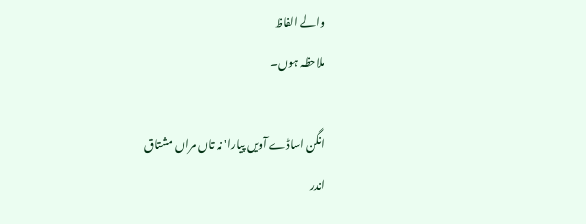والے الفاظ
ملاحظہ ہوں۔

انگن اساڈے آویں پیارا' نہ تاں مراں مشتاق
اندر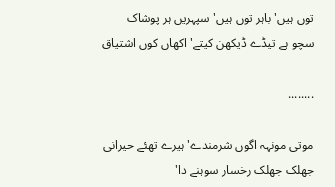توں ہیں' باہر توں ہیں' سپہریں ہر پوشاک
سچو ہے تیڈے ڈیکھن کیتے' اکھاں کوں اشتیاق

........

موتی مونہہ اگوں شرمندے' ہیرے تھئے حیرانی
جھلک جھلک رخسار سوہنے دا'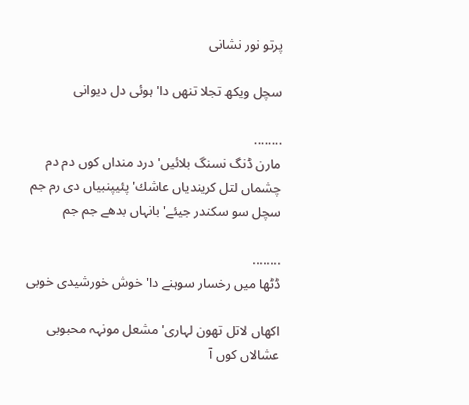پرتو نور نشانی

سچل ویکھ تجلا تنھں دا' ہوئی دل دیوانی

........
مارن ڈنگ نسنگ بلائیں' درد منداں کوں دم دم
چشماں لتل کریندیاں عاشك' پئیپنبیاں دی رم جم
سچل سو سکندر جیئے' بانہاں بدھے جم جم

........
ڈٹھا میں رخسار سوہنے دا' خوش خورشیدی خوبی

اکھاں لاتل تھون لہاری' مشعل مونہہ محبوبی
عشالاں کوں آ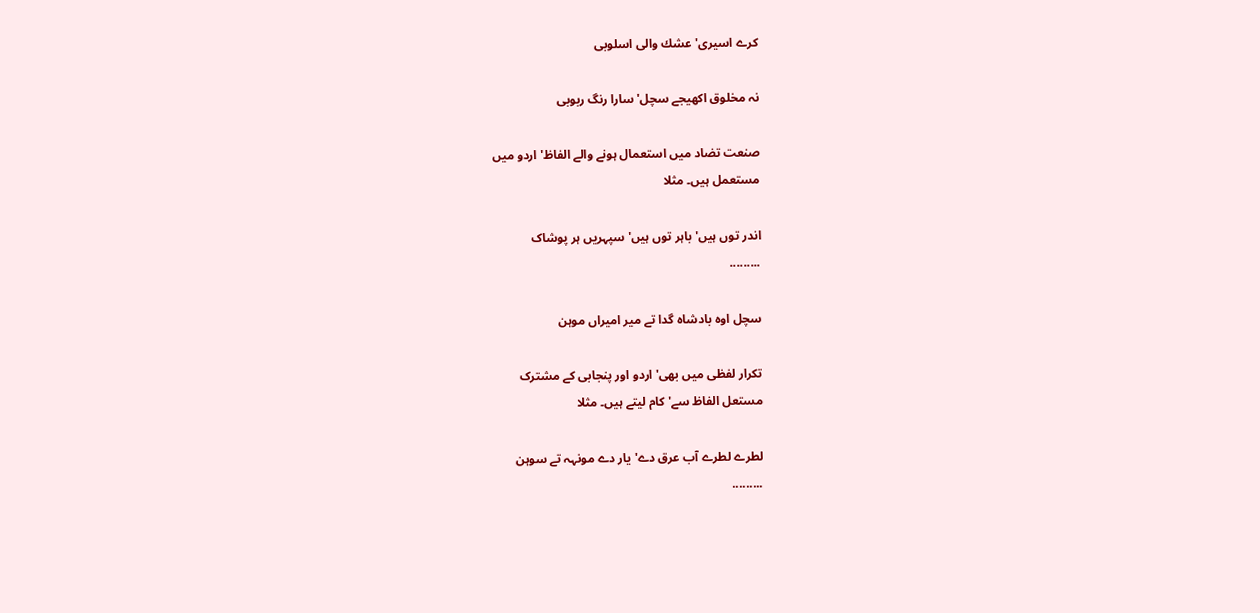کرے اسیری' عشك والی اسلوبی

نہ مخلوق اکھیجے سچل' سارا رنگ ربوبی

صنعت تضاد میں استعمال ہونے والے الفاظ' اردو میں
مستعمل ہیں۔ مثلا

اندر توں ہیں' باہر توں ہیں' سپہریں ہر پوشاک
.........

سچل اوہ بادشاہ گدا تے میر امیراں موہن

تکرار لفظی میں بھی' اردو اور پنجابی کے مشترک
مستعل الفاظ سے' کام لیتے ہیں۔ مثلا

لطرے لطرے آب عرق دے' یار دے مونہہ تے سوہن
.........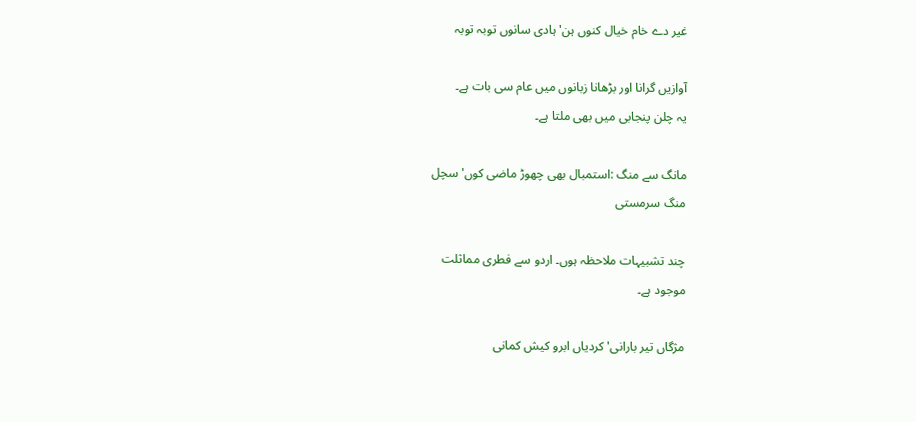غیر دے خام خیال کنوں ہن' ہادی سانوں توبہ توبہ

آوازیں گرانا اور بڑھانا زبانوں میں عام سی بات ہے۔
یہ چلن پنجابی میں بھی ملتا ہے۔

مانگ سے منگ :استمبال بھی چھوڑ ماضی کوں' سچل
منگ سرمستی

چند تشبیہات ملاحظہ ہوں۔ اردو سے فطری مماثلت
موجود ہے۔

مژگاں تیر بارانی' کردیاں ابرو کیش کمانی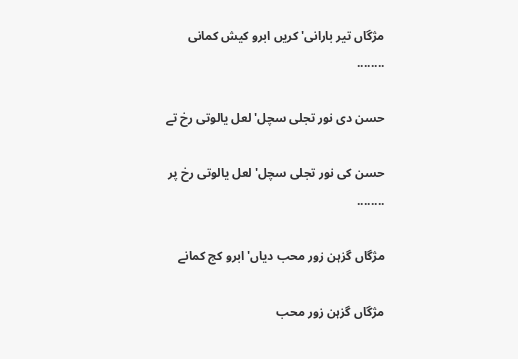مژگاں تیر بارانی' کریں ابرو کیش کمانی
........

حسن دی نور تجلی سچل' لعل یالوتی رخ تے

حسن کی نور تجلی سچل' لعل یالوتی رخ پر
........

مژگاں گزہن زور محب دیاں' ابرو کج کمانے

مژگاں گزہن زور محب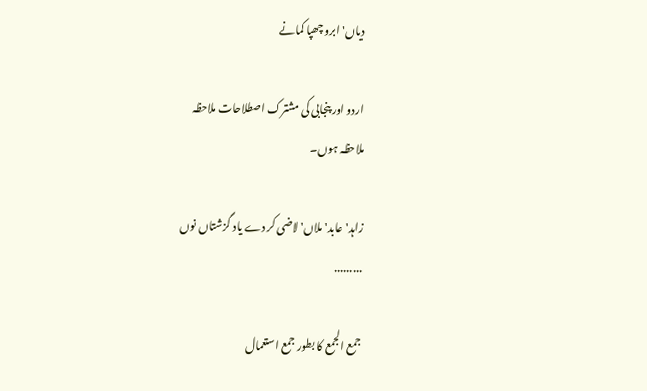دیاں' ابرو چھپا کمانے

اردو اور پنجابی کی مشترک اصطلاحات ملاحظہ
ملاحظہ ہوں۔

زاہد' عابد' ملاں' لاضی کر دے یاد گزشتاں نوں
.........

جمع الجمع کا بطور جمع استعمال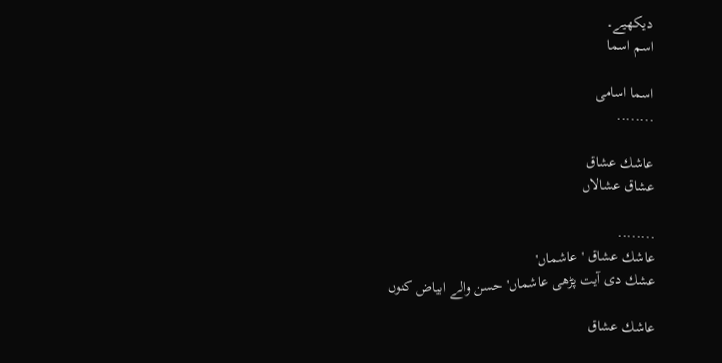دیکھیے۔
اسم اسما

اسما اسامی
........

عاشك عشاق
عشاق عشالاں

........
عاشك عشاق 'عاشماں'
عشك دی آیت پڑھی عاشماں' حسن والے ابیاض کنوں

عاشك عشاق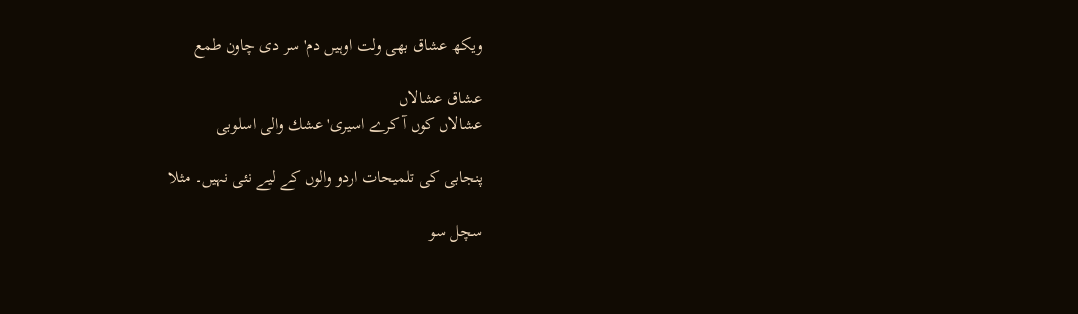ویکھ عشاق بھی ولت اوہیں دم' سر دی چاون طمع

عشاق عشالاں
عشالاں کوں آ کرے اسیری' عشك والی اسلوبی

پنجابی کی تلمیحات اردو والوں کے لیے نئی نہیں۔ مثلا

سچل سو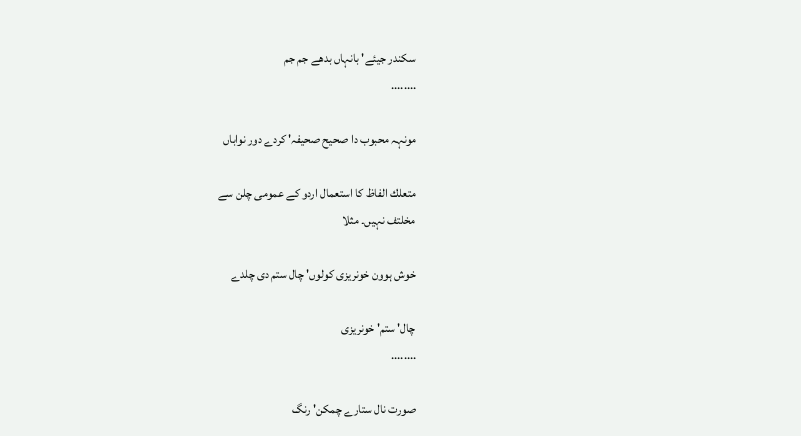سکندر جیئے' بانہاں بدھے جم جم
........

مونہہ محبوب دا صحیح صحیفہ' کردے دور نواباں

متعلك الفاظ کا استعمال اردو کے عمومی چلن سے
مخلتف نہیں۔ مثلا

خوش ہوون خونریزی کولوں' چال ستم دی چلدے

چال' ستم' خونریزی
........

صورت نال ستارے چمکن' رنگ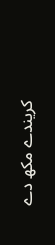کریندے مکھ دے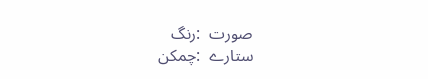صورت  :رنگ
ستارے  :چمکن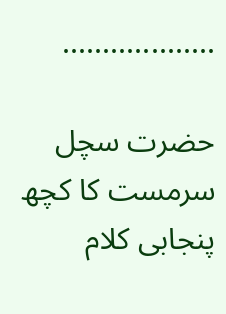...................

حضرت سچل سرمست کا کچھ پنجابی کلام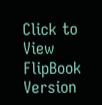Click to View FlipBook Version